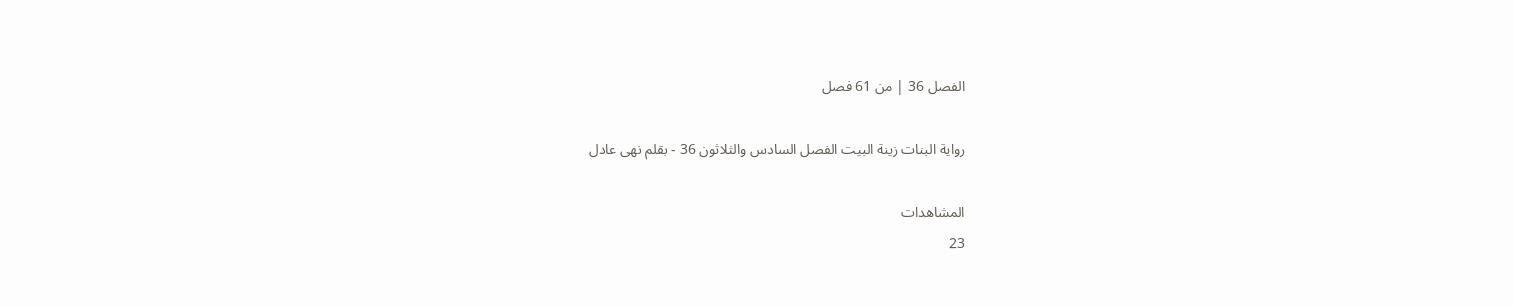الفصل 36 | من 61 فصل

رواية البنات زينة البيت الفصل السادس والثلاثون 36 - بقلم نهى عادل

المشاهدات
23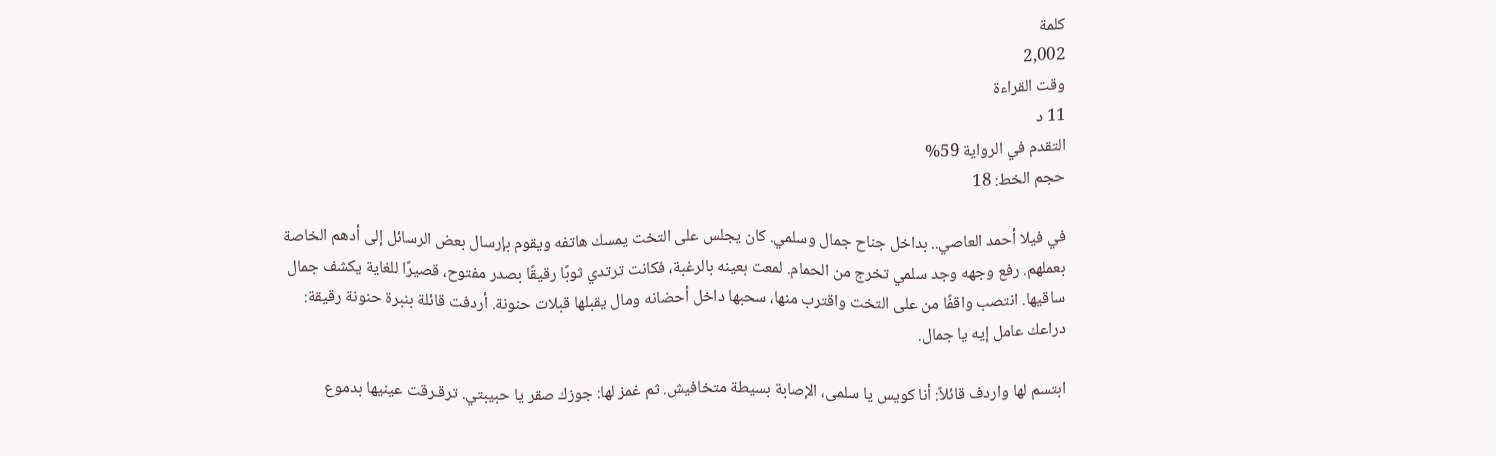كلمة
2,002
وقت القراءة
11 د
التقدم في الرواية 59%
حجم الخط: 18

في فيلا أحمد العاصي.. بداخل جناح جمال وسلمي. كان يجلس على التخت يمسك هاتفه ويقوم بإرسال بعض الرسائل إلى أدهم الخاصة بعملهم. رفع وجهه وجد سلمي تخرج من الحمام. لمعت بعينه بالرغبة، فكانت ترتدي ثوبًا رقيقًا بصدر مفتوح، قصيرًا للغاية يكشف جمال ساقيها. انتصب واقفًا من على التخت واقترب منها، سحبها داخل أحضانه ومال يقبلها قبلات حنونة. أردفت قائلة بنبرة حنونة رقيقة: دراعك عامل إيه يا جمال.

ابتسم لها واردف قائلاً: أنا كويس يا سلمى، الإصابة بسيطة متخافيش. ثم غمز لها: جوزك صقر يا حبيبتي. ترقـرقت عينيها بدموع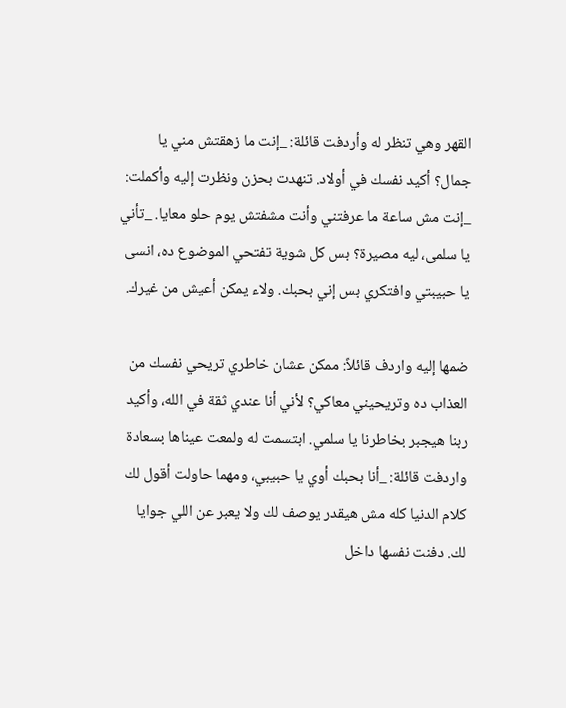القهر وهي تنظر له وأردفت قائلة: _إنت ما زهقتش مني يا جمال؟ أكيد نفسك في أولاد. تنهدت بحزن ونظرت إليه وأكملت: _إنت مش ساعة ما عرفتني وأنت مشفتش يوم حلو معايا. _تأني يا سلمى، ليه مصيرة؟ بس كل شوية تفتحي الموضوع ده، انسى يا حبيبتي وافتكري بس إني بحبك. ولاء يمكن أعيش من غيرك.

ضمها إليه واردف قائلاً: ممكن عشان خاطري تريحي نفسك من العذاب ده وتريحيني معاكي؟ لأني أنا عندي ثقة في الله، وأكيد ربنا هيجبر بخاطرنا يا سلمي. ابتسمت له ولمعت عيناها بسعادة واردفت قائلة: _أنا بحبك أوي يا حبيبي، ومهما حاولت أقول لك كلام الدنيا كله مش هيقدر يوصف لك ولا يعبر عن اللي جوايا لك. دفنت نفسها داخل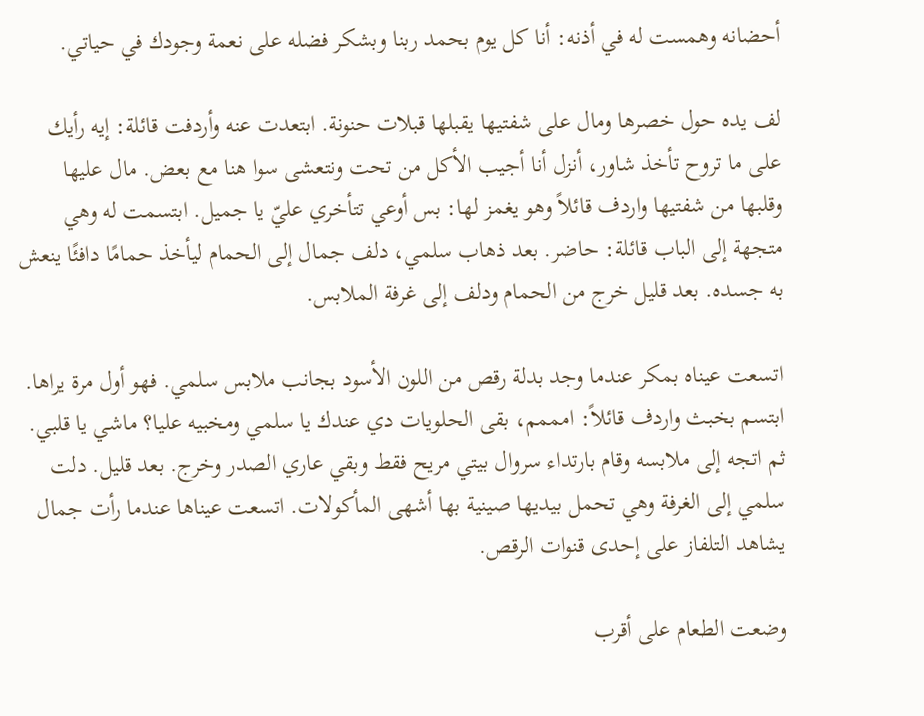أحضانه وهمست له في أذنه: أنا كل يوم بحمد ربنا وبشكر فضله على نعمة وجودك في حياتي.

لف يده حول خصرها ومال على شفتيها يقبلها قبلات حنونة. ابتعدت عنه وأردفت قائلة: إيه رأيك على ما تروح تأخذ شاور، أنزل أنا أجيب الأكل من تحت ونتعشى سوا هنا مع بعض. مال عليها وقلبها من شفتيها واردف قائلاً وهو يغمز لها: بس أوعي تتأخري عليّ يا جميل. ابتسمت له وهي متجهة إلى الباب قائلة: حاضر. بعد ذهاب سلمي، دلف جمال إلى الحمام ليأخذ حمامًا دافئًا ينعش به جسده. بعد قليل خرج من الحمام ودلف إلى غرفة الملابس.

اتسعت عيناه بمكر عندما وجد بدلة رقص من اللون الأسود بجانب ملابس سلمي. فهو أول مرة يراها. ابتسم بخبث واردف قائلاً: امممم، بقى الحلويات دي عندك يا سلمي ومخبيه عليا؟ ماشي يا قلبي. ثم اتجه إلى ملابسه وقام بارتداء سروال بيتي مريح فقط وبقي عاري الصدر وخرج. بعد قليل. دلت سلمي إلى الغرفة وهي تحمل بيديها صينية بها أشهى المأكولات. اتسعت عيناها عندما رأت جمال يشاهد التلفاز على إحدى قنوات الرقص.

وضعت الطعام على أقرب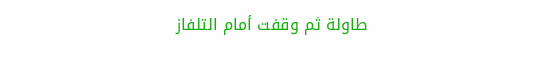طاولة ثم وقفت أمام التلفاز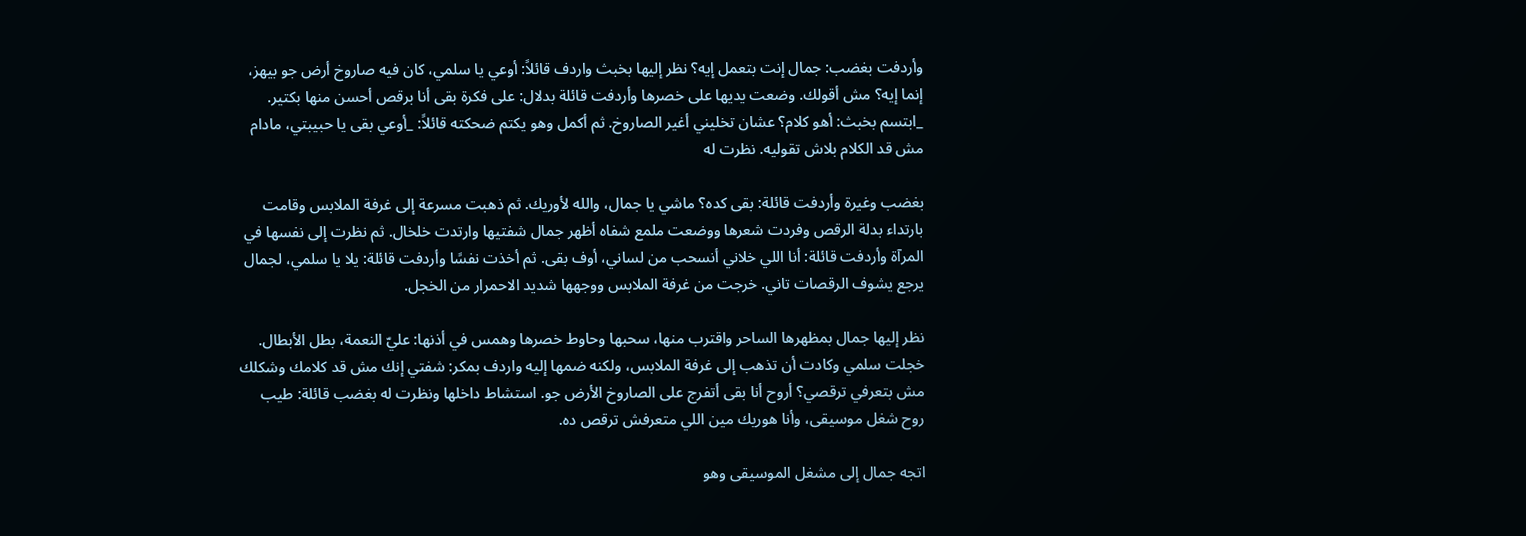وأردفت بغضب: جمال إنت بتعمل إيه؟ نظر إليها بخبث واردف قائلاً: أوعي يا سلمي، كان فيه صاروخ أرض جو بيهز، إنما إيه؟ مش أقولك. وضعت يديها على خصرها وأردفت قائلة بدلال: على فكرة بقى أنا برقص أحسن منها بكتير. _ابتسم بخبث: أهو كلام؟ عشان تخليني أغير الصاروخ. ثم أكمل وهو يكتم ضحكته قائلاً: _أوعي بقى يا حبيبتي، مادام مش قد الكلام بلاش تقوليه. نظرت له

بغضب وغيرة وأردفت قائلة: بقى كده؟ ماشي يا جمال، والله لأوريك. ثم ذهبت مسرعة إلى غرفة الملابس وقامت بارتداء بدلة الرقص وفردت شعرها ووضعت ملمع شفاه أظهر جمال شفتيها وارتدت خلخال. ثم نظرت إلى نفسها في المرآة وأردفت قائلة: أنا اللي خلاني أنسحب من لساني، أوف بقى. ثم أخذت نفسًا وأردفت قائلة: يلا يا سلمي، لجمال يرجع يشوف الرقصات تاني. خرجت من غرفة الملابس ووجهها شديد الاحمرار من الخجل.

نظر إليها جمال بمظهرها الساحر واقترب منها، سحبها وحاوط خصرها وهمس في أذنها: عليّ النعمة، بطل الأبطال. خجلت سلمي وكادت أن تذهب إلى غرفة الملابس، ولكنه ضمها إليه واردف بمكر: شفتي إنك مش قد كلامك وشكلك مش بتعرفي ترقصي؟ أروح أنا بقى أتفرج على الصاروخ الأرض جو. استشاط داخلها ونظرت له بغضب قائلة: طيب روح شغل موسيقى، وأنا هوريك مين اللي متعرفش ترقص ده.

اتجه جمال إلى مشغل الموسيقى وهو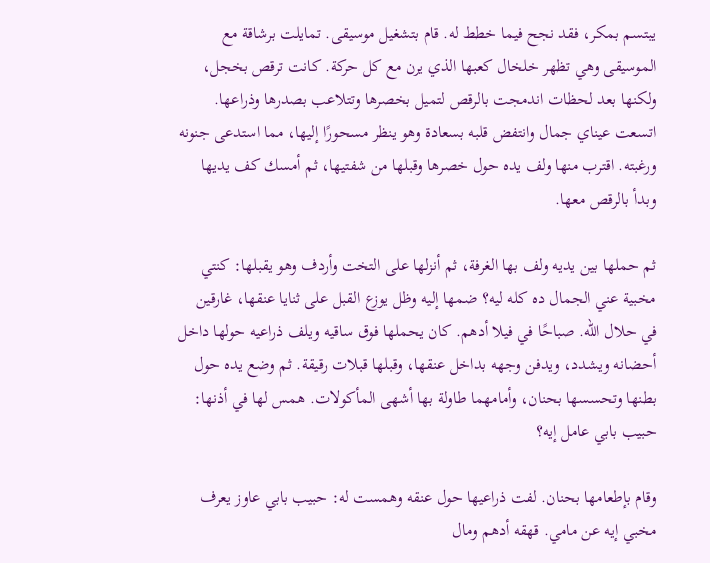يبتسم بمكر، فقد نجح فيما خطط له. قام بتشغيل موسيقى. تمايلت برشاقة مع الموسيقى وهي تظهر خلخال كعبها الذي يرن مع كل حركة. كانت ترقص بخجل، ولكنها بعد لحظات اندمجت بالرقص لتميل بخصرها وتتلاعب بصدرها وذراعها. اتسعت عيناي جمال وانتفض قلبه بسعادة وهو ينظر مسحورًا إليها، مما استدعى جنونه ورغبته. اقترب منها ولف يده حول خصرها وقبلها من شفتيها، ثم أمسك كف يديها وبدأ بالرقص معها.

ثم حملها بين يديه ولف بها الغرفة، ثم أنزلها على التخت وأردف وهو يقبلها: كنتي مخبية عني الجمال ده كله ليه؟ ضمها إليه وظل يوزع القبل على ثنايا عنقها، غارقين في حلال الله. صباحًا في فيلا أدهم. كان يحملها فوق ساقيه ويلف ذراعيه حولها داخل أحضانه ويشدد، ويدفن وجهه بداخل عنقها، وقبلها قبلات رقيقة. ثم وضع يده حول بطنها وتحسسها بحنان، وأمامهما طاولة بها أشهى المأكولات. همس لها في أذنها: حبيب بابي عامل إيه؟

وقام بإطعامها بحنان. لفت ذراعيها حول عنقه وهمست له: حبيب بابي عاوز يعرف مخبي إيه عن مامي. قهقه أدهم ومال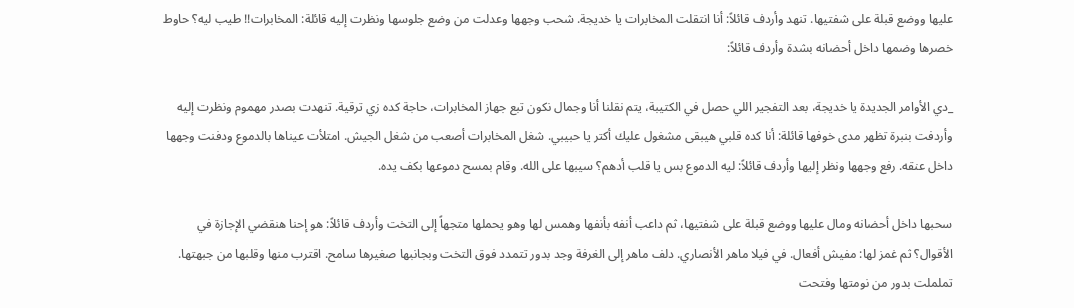عليها ووضع قبلة على شفتيها. تنهد وأردف قائلاً: أنا انتقلت المخابرات يا خديجة. شحب وجهها وعدلت من وضع جلوسها ونظرت إليه قائلة: المخابرات!! طيب ليه؟ حاوط خصرها وضمها داخل أحضانه بشدة وأردف قائلاً:

_دي الأوامر الجديدة يا خديجة، بعد التفجير اللي حصل في الكتيبة، يتم نقلنا أنا وجمال نكون تبع جهاز المخابرات، حاجة كده زي ترقية. تنهدت بصدر مهموم ونظرت إليه وأردفت بنبرة تظهر مدى خوفها قائلة: أنا كده قلبي هيبقى مشغول عليك أكتر يا حبيبي. شغل المخابرات أصعب من شغل الجيش. امتلأت عيناها بالدموع ودفنت وجهها داخل عنقه. رفع وجهها ونظر إليها وأردف قائلاً: ليه الدموع بس يا قلب أدهم؟ سيبها على الله. وقام بمسح دموعها بكف يده.

سحبها داخل أحضانه ومال عليها ووضع قبلة على شفتيها، ثم داعب أنفه بأنفها وهمس لها وهو يحملها متجهاً إلى التخت وأردف قائلاً: هو إحنا هنقضي الإجازة في الأقوال؟ ثم غمز لها: مفيش أفعال. في فيلا ماهر الأنصاري. دلف ماهر إلى الغرفة وجد بدور تتمدد فوق التخت وبجانبها صغيرها سامح. اقترب منها وقلبها من جبهتها. تململت بدور من نومتها وفتحت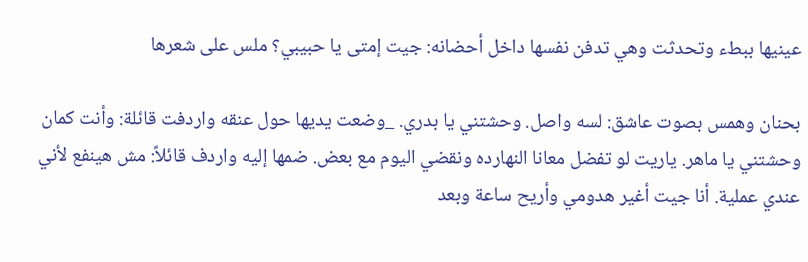عينيها ببطء وتحدثت وهي تدفن نفسها داخل أحضانه: جيت إمتى يا حبيبي؟ ملس على شعرها

بحنان وهمس بصوت عاشق: لسه واصل. وحشتني يا بدري. _وضعت يديها حول عنقه واردفت قائلة: وأنت كمان وحشتني يا ماهر. ياريت لو تفضل معانا النهارده ونقضي اليوم مع بعض. ضمها إليه واردف قائلاً: مش هينفع لأني عندي عملية. أنا جيت أغير هدومي وأريح ساعة وبعد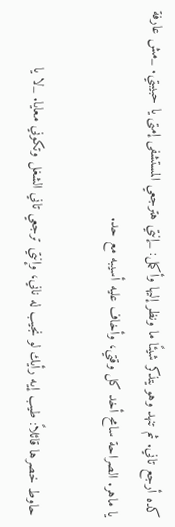كده أرجع تاني. ثم تنهد وهو يتذكر شيئًا ما ونظر إليها وأكمل: _إنتي هترجعي المستشفى إمتى يا حبيبتي. _مش عارفة يا ماهر. الصراحة سامح أخد كل وقتي، وأخاف عليه أسيبه مع حد.

حاوط خصرها قائلاً: طيب إيه رأيك لو نجيب له ناني، وإنتي ترجعي تاني الشغل وتكوني معايا. _لا يا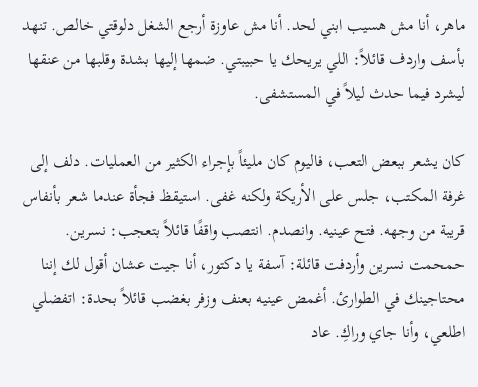ماهر، أنا مش هسيب ابني لحد. أنا مش عاوزة أرجع الشغل دلوقتي خالص. تنهد بأسف واردف قائلاً: اللي يريحك يا حبيبتي. ضمها إليها بشدة وقلبها من عنقها ليشرد فيما حدث ليلاً في المستشفى.

كان يشعر ببعض التعب، فاليوم كان مليئاً بإجراء الكثير من العمليات. دلف إلى غرفة المكتب، جلس على الأريكة ولكنه غفى. استيقظ فجأة عندما شعر بأنفاس قريبة من وجهه. فتح عينيه. وانصدم. انتصب واقفًا قائلاً بتعجب: نسرين. حمحمت نسرين وأردفت قائلة: آسفة يا دكتور، أنا جيت عشان أقول لك إننا محتاجينك في الطوارئ. أغمض عينيه بعنف وزفر بغضب قائلاً بحدة: اتفضلي اطلعي، وأنا جاي وراكِ. عاد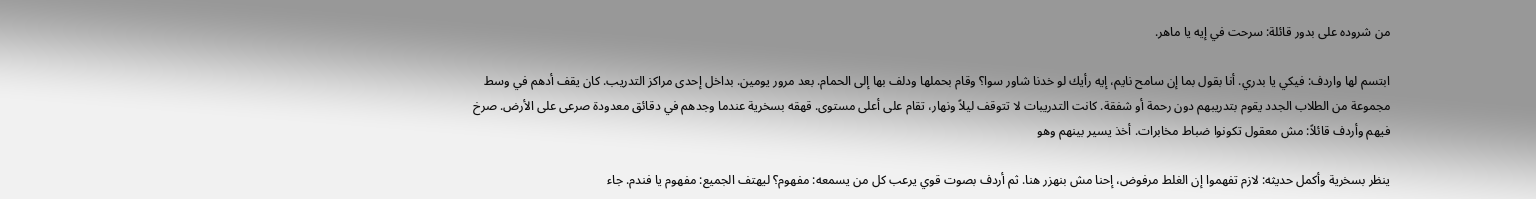من شروده على بدور قائلة: سرحت في إيه يا ماهر.

ابتسم لها واردف: فيكي يا بدري. أنا بقول بما إن سامح نايم، إيه رأيك لو خدنا شاور سوا؟ وقام بحملها ودلف بها إلى الحمام. بعد مرور يومين. بداخل إحدى مراكز التدريب. كان يقف أدهم في وسط مجموعة من الطلاب الجدد يقوم بتدريبهم دون رحمة أو شفقة. كانت التدريبات لا تتوقف ليلاً ونهار، تقام على أعلى مستوى. قهقه بسخرية عندما وجدهم في دقائق معدودة صرعى على الأرض. صرخ فيهم وأردف قائلاً: مش معقول تكونوا ضباط مخابرات. أخذ يسير بينهم وهو

ينظر بسخرية وأكمل حديثه: لازم تفهموا إن الغلط مرفوض، إحنا مش بنهزر هنا. ثم أردف بصوت قوي يرعب كل من يسمعه: مفهوم؟ ليهتف الجميع: مفهوم يا فندم. جاء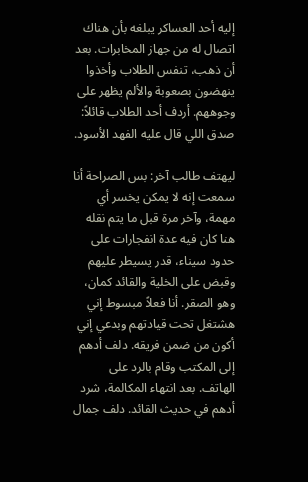إليه أحد العساكر يبلغه بأن هناك اتصال له من جهاز المخابرات. بعد أن ذهب، تنفس الطلاب وأخذوا ينهضون بصعوبة والألم يظهر على وجوههم. أردف أحد الطلاب قائلاً: صدق اللي قال عليه الفهد الأسود.

ليهتف طالب آخر: بس الصراحة أنا سمعت إنه لا يمكن يخسر أي مهمة، وآخر مرة قبل ما يتم نقله هنا كان فيه عدة انفجارات على حدود سيناء، قدر يسيطر عليهم وقبض على الخلية والقائد كمان، وهو الصقر. أنا فعلاً مبسوط إني هشتغل تحت قيادتهم وبدعي إني أكون من ضمن فريقه. دلف أدهم إلى المكتب وقام بالرد على الهاتف. بعد انتهاء المكالمة، شرد أدهم في حديث القائد. دلف جمال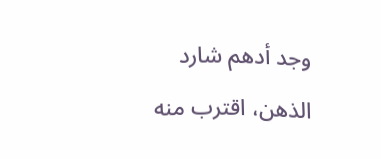وجد أدهم شارد الذهن، اقترب منه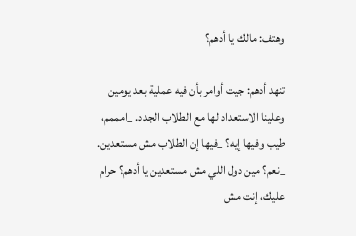وهتف: مالك يا أدهم؟

تنهد أدهم: جيت أوامر بأن فيه عملية بعد يومين وعلينا الاستعداد لها مع الطلاب الجدد. _امممم، طيب وفيها إيه؟ _فيها إن الطلاب مش مستعدين. _نعم؟ مين دول اللي مش مستعدين يا أدهم؟ حرام عليك، إنت مش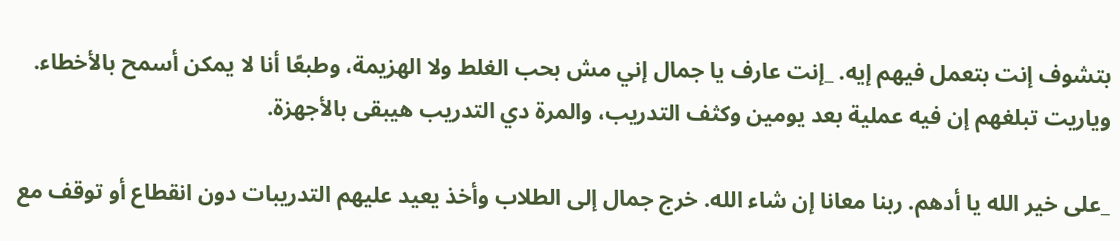بتشوف إنت بتعمل فيهم إيه. _إنت عارف يا جمال إني مش بحب الغلط ولا الهزيمة، وطبعًا أنا لا يمكن أسمح بالأخطاء. وياريت تبلغهم إن فيه عملية بعد يومين وكثف التدريب، والمرة دي التدريب هيبقى بالأجهزة.

_على خير الله يا أدهم. ربنا معانا إن شاء الله. خرج جمال إلى الطلاب وأخذ يعيد عليهم التدريبات دون انقطاع أو توقف مع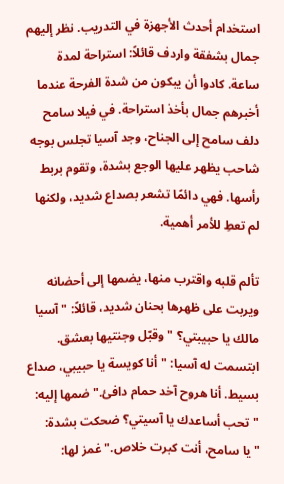استخدام أحدث الأجهزة في التدريب. نظر إليهم جمال بشفقة واردف قائلاً: استراحة لمدة ساعة. كادوا أن يبكون من شدة الفرحة عندما أخبرهم جمال بأخذ استراحة. في فيلا سامح دلف سامح إلى الجناح، وجد آسيا تجلس بوجه شاحب يظهر عليها الوجع بشدة، وتقوم بربط رأسها. فهي دائمًا تشعر بصداع شديد، ولكنها لم تعطِ للأمر أهمية.

تألم قلبه واقترب منها، يضمها إلى أحضانه ويربت على ظهرها بحنان شديد، قائلاً: "آسيا مالك يا حبيبتي؟ " وقبّل وجنتيها بعشق. ابتسمت له آسيا: "أنا كويسة يا حبيبي، صداع بسيط. أنا هروح آخد حمام دافئ." ضمها إليه: "تحب أساعدك يا آسيتي؟ ضحكت بشدة: "يا سامح، أنت كبرت خلاص." غمز لها: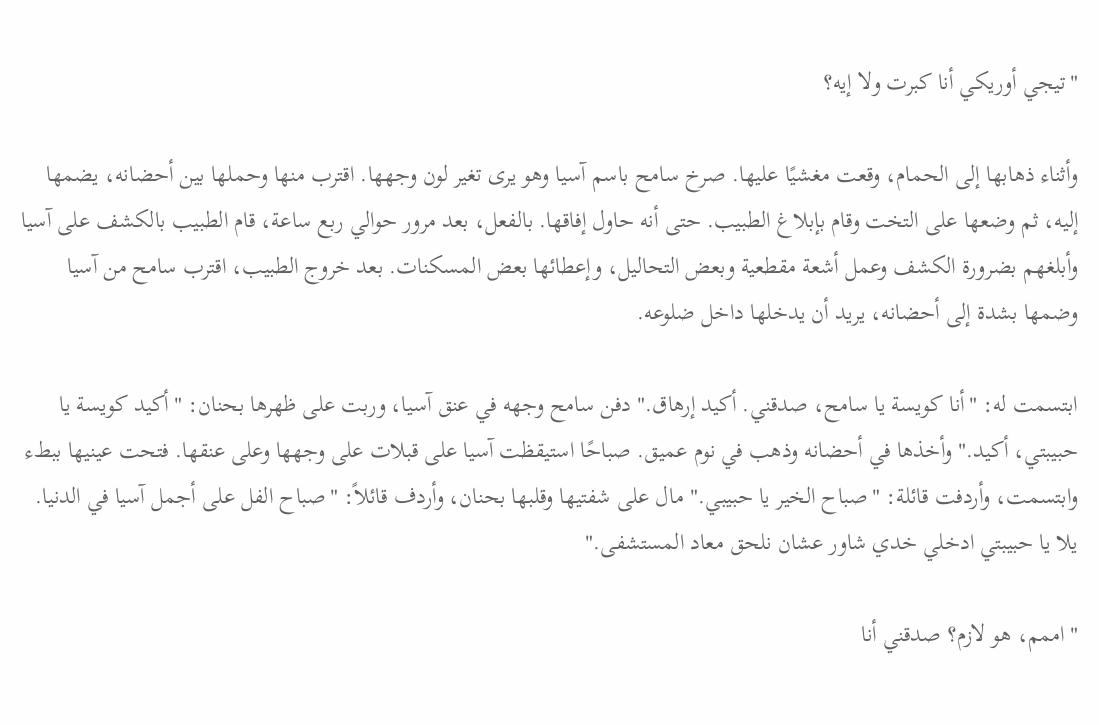"تيجي أوريكي أنا كبرت ولا إيه؟

وأثناء ذهابها إلى الحمام، وقعت مغشيًا عليها. صرخ سامح باسم آسيا وهو يرى تغير لون وجهها. اقترب منها وحملها بين أحضانه، يضمها إليه، ثم وضعها على التخت وقام بإبلاغ الطبيب. حتى أنه حاول إفاقها. بالفعل، بعد مرور حوالي ربع ساعة، قام الطبيب بالكشف على آسيا وأبلغهم بضرورة الكشف وعمل أشعة مقطعية وبعض التحاليل، وإعطائها بعض المسكنات. بعد خروج الطبيب، اقترب سامح من آسيا وضمها بشدة إلى أحضانه، يريد أن يدخلها داخل ضلوعه.

ابتسمت له: "أنا كويسة يا سامح، صدقني. أكيد إرهاق." دفن سامح وجهه في عنق آسيا، وربت على ظهرها بحنان: "أكيد كويسة يا حبيبتي، أكيد." وأخذها في أحضانه وذهب في نوم عميق. صباحًا استيقظت آسيا على قبلات على وجهها وعلى عنقها. فتحت عينيها ببطء وابتسمت، وأردفت قائلة: "صباح الخير يا حبيبي." مال على شفتيها وقلبها بحنان، وأردف قائلاً: "صباح الفل على أجمل آسيا في الدنيا. يلا يا حبيبتي ادخلي خدي شاور عشان نلحق معاد المستشفى."

"اممم، هو لازم؟ صدقني أنا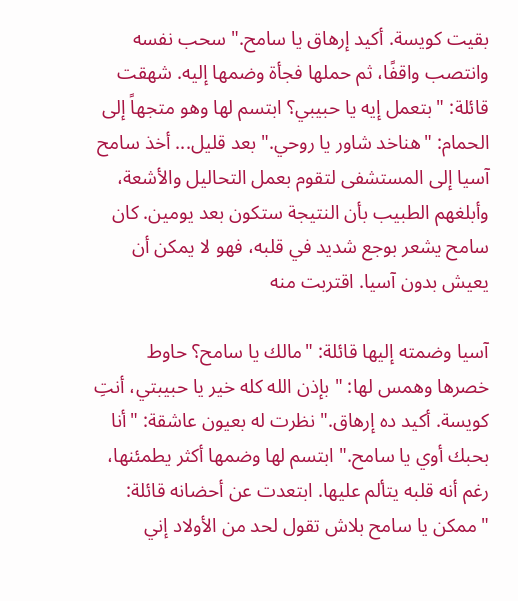بقيت كويسة. أكيد إرهاق يا سامح." سحب نفسه وانتصب واقفًا، ثم حملها فجأة وضمها إليه. شهقت قائلة: "بتعمل إيه يا حبيبي؟ ابتسم لها وهو متجهاً إلى الحمام: "هناخد شاور يا روحي." بعد قليل... أخذ سامح آسيا إلى المستشفى لتقوم بعمل التحاليل والأشعة، وأبلغهم الطبيب بأن النتيجة ستكون بعد يومين. كان سامح يشعر بوجع شديد في قلبه، فهو لا يمكن أن يعيش بدون آسيا. اقتربت منه

آسيا وضمته إليها قائلة: "مالك يا سامح؟ حاوط خصرها وهمس لها: "بإذن الله كله خير يا حبيبتي، أنتِ كويسة. أكيد ده إرهاق." نظرت له بعيون عاشقة: "أنا بحبك أوي يا سامح." ابتسم لها وضمها أكثر يطمئنها، رغم أنه قلبه يتألم عليها. ابتعدت عن أحضانه قائلة: "ممكن يا سامح بلاش تقول لحد من الأولاد إني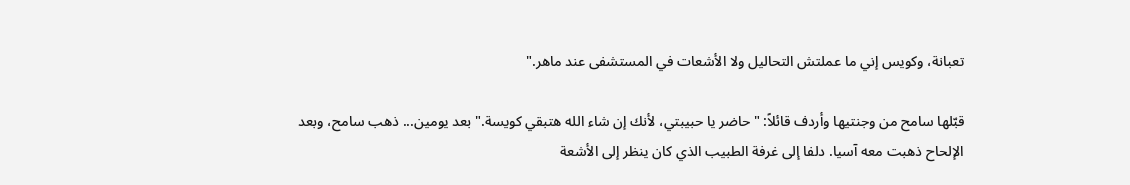تعبانة، وكويس إني ما عملتش التحاليل ولا الأشعات في المستشفى عند ماهر."

قبّلها سامح من وجنتيها وأردف قائلاً: "حاضر يا حبيبتي، لأنك إن شاء الله هتبقي كويسة." بعد يومين... ذهب سامح، وبعد الإلحاح ذهبت معه آسيا. دلفا إلى غرفة الطبيب الذي كان ينظر إلى الأشعة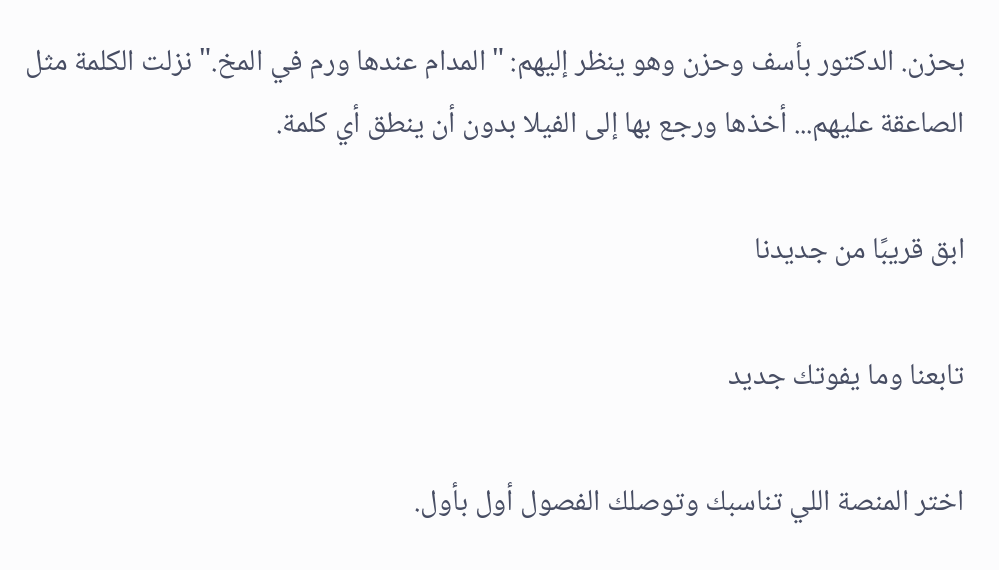بحزن. الدكتور بأسف وحزن وهو ينظر إليهم: "المدام عندها ورم في المخ." نزلت الكلمة مثل الصاعقة عليهم... أخذها ورجع بها إلى الفيلا بدون أن ينطق أي كلمة.

ابق قريبًا من جديدنا

تابعنا وما يفوتك جديد

اختر المنصة اللي تناسبك وتوصلك الفصول أول بأول.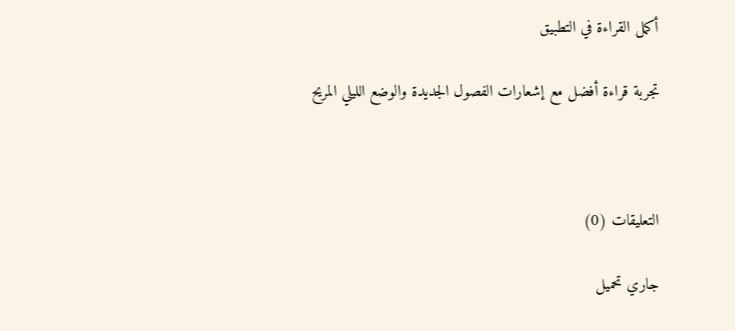أكمل القراءة في التطبيق

تجربة قراءة أفضل مع إشعارات الفصول الجديدة والوضع الليلي المريح



التعليقات (0)

جاري تحميل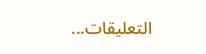التعليقات...